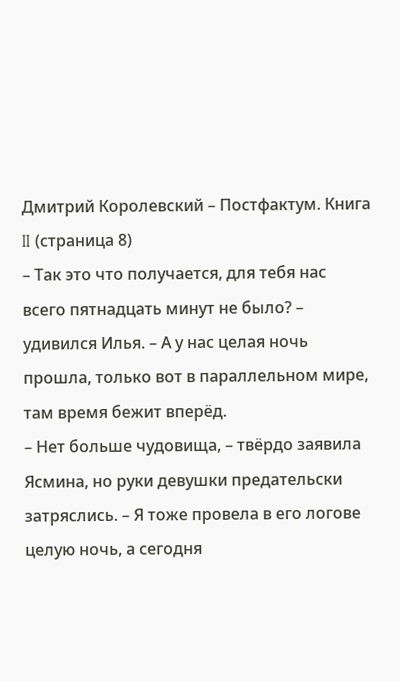Дмитрий Королевский – Постфактум. Книга II (страница 8)
– Так это что получается, для тебя нас всего пятнадцать минут не было? – удивился Илья. – А у нас целая ночь прошла, только вот в параллельном мире, там время бежит вперёд.
– Нет больше чудовища, – твёрдо заявила Ясмина, но руки девушки предательски затряслись. – Я тоже провела в его логове целую ночь, а сегодня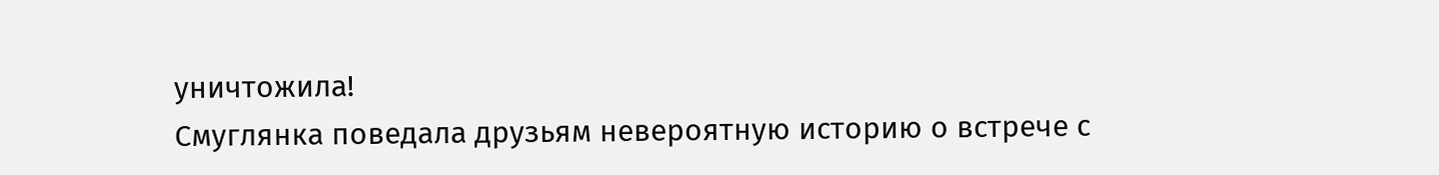уничтожила!
Смуглянка поведала друзьям невероятную историю о встрече с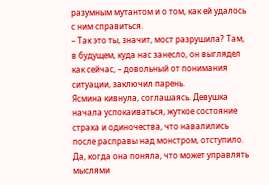разумным мутантом и о том, как ей удалось с ним справиться.
– Так это ты, значит, мост разрушила? Там, в будущем, куда нас занесло, он выглядел как сейчас, – довольный от понимания ситуации, заключил парень.
Ясмина кивнула, соглашаясь. Девушка начала успокаиваться, жуткое состояние страха и одиночества, что навалились после расправы над монстром, отступило. Да, когда она поняла, что может управлять мыслями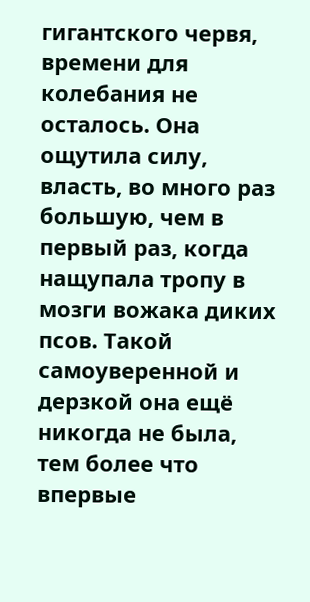гигантского червя, времени для колебания не осталось. Она ощутила силу, власть, во много раз большую, чем в первый раз, когда нащупала тропу в мозги вожака диких псов. Такой самоуверенной и дерзкой она ещё никогда не была, тем более что впервые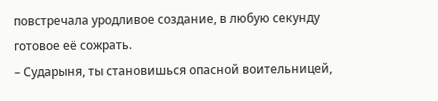повстречала уродливое создание, в любую секунду готовое её сожрать.
– Сударыня, ты становишься опасной воительницей,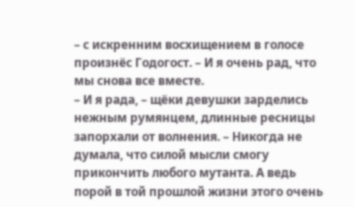– с искренним восхищением в голосе произнёс Годогост. – И я очень рад, что мы снова все вместе.
– И я рада, – щёки девушки зарделись нежным румянцем, длинные ресницы запорхали от волнения. – Никогда не думала, что силой мысли смогу прикончить любого мутанта. А ведь порой в той прошлой жизни этого очень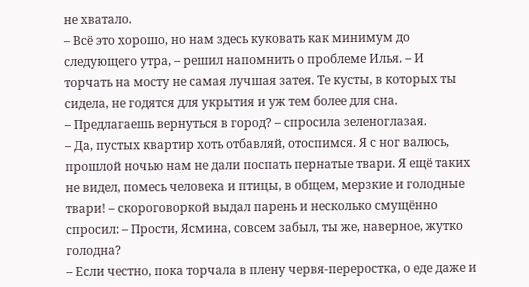не хватало.
– Всё это хорошо, но нам здесь куковать как минимум до следующего утра, – решил напомнить о проблеме Илья. – И торчать на мосту не самая лучшая затея. Те кусты, в которых ты сидела, не годятся для укрытия и уж тем более для сна.
– Предлагаешь вернуться в город? – спросила зеленоглазая.
– Да, пустых квартир хоть отбавляй, отоспимся. Я с ног валюсь, прошлой ночью нам не дали поспать пернатые твари. Я ещё таких не видел, помесь человека и птицы, в общем, мерзкие и голодные твари! – скороговоркой выдал парень и несколько смущённо спросил: – Прости, Ясмина, совсем забыл, ты же, наверное, жутко голодна?
– Если честно, пока торчала в плену червя-переростка, о еде даже и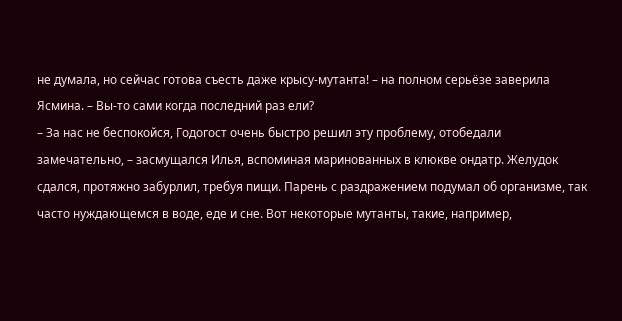не думала, но сейчас готова съесть даже крысу-мутанта! – на полном серьёзе заверила Ясмина. – Вы-то сами когда последний раз ели?
– За нас не беспокойся, Годогост очень быстро решил эту проблему, отобедали замечательно, – засмущался Илья, вспоминая маринованных в клюкве ондатр. Желудок сдался, протяжно забурлил, требуя пищи. Парень с раздражением подумал об организме, так часто нуждающемся в воде, еде и сне. Вот некоторые мутанты, такие, например,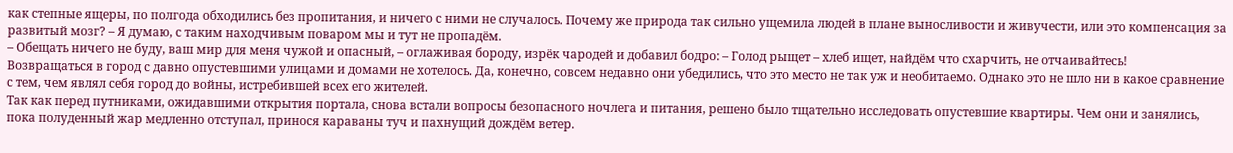как степные ящеры, по полгода обходились без пропитания, и ничего с ними не случалось. Почему же природа так сильно ущемила людей в плане выносливости и живучести, или это компенсация за развитый мозг? – Я думаю, с таким находчивым поваром мы и тут не пропадём.
– Обещать ничего не буду, ваш мир для меня чужой и опасный, – оглаживая бороду, изрёк чародей и добавил бодро: – Голод рыщет – хлеб ищет, найдём что схарчить, не отчаивайтесь!
Возвращаться в город с давно опустевшими улицами и домами не хотелось. Да, конечно, совсем недавно они убедились, что это место не так уж и необитаемо. Однако это не шло ни в какое сравнение с тем, чем являл себя город до войны, истребившей всех его жителей.
Так как перед путниками, ожидавшими открытия портала, снова встали вопросы безопасного ночлега и питания, решено было тщательно исследовать опустевшие квартиры. Чем они и занялись, пока полуденный жар медленно отступал, принося караваны туч и пахнущий дождём ветер.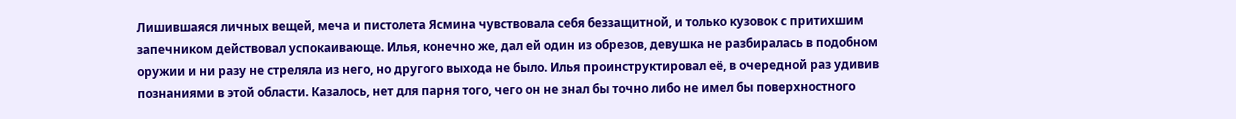Лишившаяся личных вещей, меча и пистолета Ясмина чувствовала себя беззащитной, и только кузовок с притихшим запечником действовал успокаивающе. Илья, конечно же, дал ей один из обрезов, девушка не разбиралась в подобном оружии и ни разу не стреляла из него, но другого выхода не было. Илья проинструктировал её, в очередной раз удивив познаниями в этой области. Казалось, нет для парня того, чего он не знал бы точно либо не имел бы поверхностного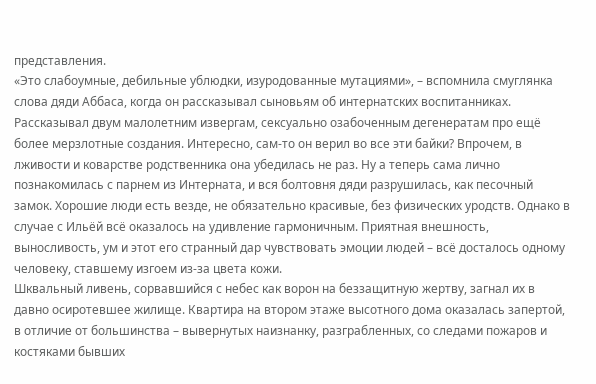представления.
«Это слабоумные, дебильные ублюдки, изуродованные мутациями», – вспомнила смуглянка слова дяди Аббаса, когда он рассказывал сыновьям об интернатских воспитанниках.
Рассказывал двум малолетним извергам, сексуально озабоченным дегенератам про ещё более мерзлотные создания. Интересно, сам-то он верил во все эти байки? Впрочем, в лживости и коварстве родственника она убедилась не раз. Ну а теперь сама лично познакомилась с парнем из Интерната, и вся болтовня дяди разрушилась, как песочный замок. Хорошие люди есть везде, не обязательно красивые, без физических уродств. Однако в случае с Ильёй всё оказалось на удивление гармоничным. Приятная внешность, выносливость, ум и этот его странный дар чувствовать эмоции людей – всё досталось одному человеку, ставшему изгоем из-за цвета кожи.
Шквальный ливень, сорвавшийся с небес как ворон на беззащитную жертву, загнал их в давно осиротевшее жилище. Квартира на втором этаже высотного дома оказалась запертой, в отличие от большинства – вывернутых наизнанку, разграбленных, со следами пожаров и костяками бывших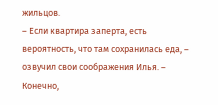жильцов.
– Если квартира заперта, есть вероятность, что там сохранилась еда, – озвучил свои соображения Илья. – Конечно,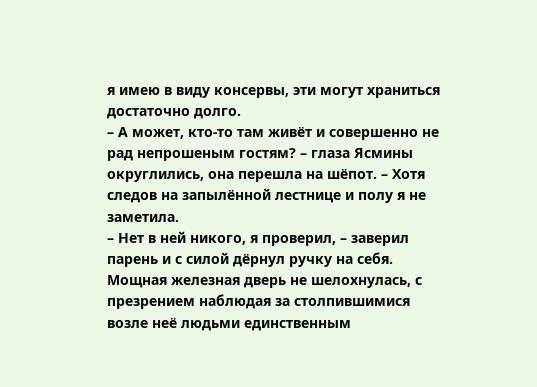я имею в виду консервы, эти могут храниться достаточно долго.
– А может, кто-то там живёт и совершенно не рад непрошеным гостям? – глаза Ясмины округлились, она перешла на шёпот. – Хотя следов на запылённой лестнице и полу я не заметила.
– Нет в ней никого, я проверил, – заверил парень и с силой дёрнул ручку на себя. Мощная железная дверь не шелохнулась, с презрением наблюдая за столпившимися возле неё людьми единственным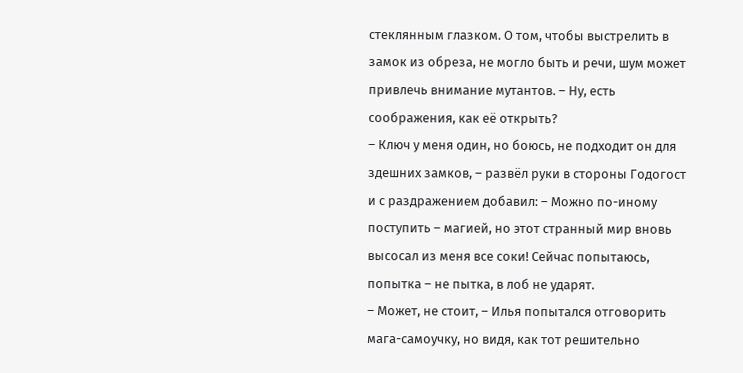стеклянным глазком. О том, чтобы выстрелить в замок из обреза, не могло быть и речи, шум может привлечь внимание мутантов. – Ну, есть соображения, как её открыть?
– Ключ у меня один, но боюсь, не подходит он для здешних замков, – развёл руки в стороны Годогост и с раздражением добавил: – Можно по-иному поступить – магией, но этот странный мир вновь высосал из меня все соки! Сейчас попытаюсь, попытка – не пытка, в лоб не ударят.
– Может, не стоит, – Илья попытался отговорить мага-самоучку, но видя, как тот решительно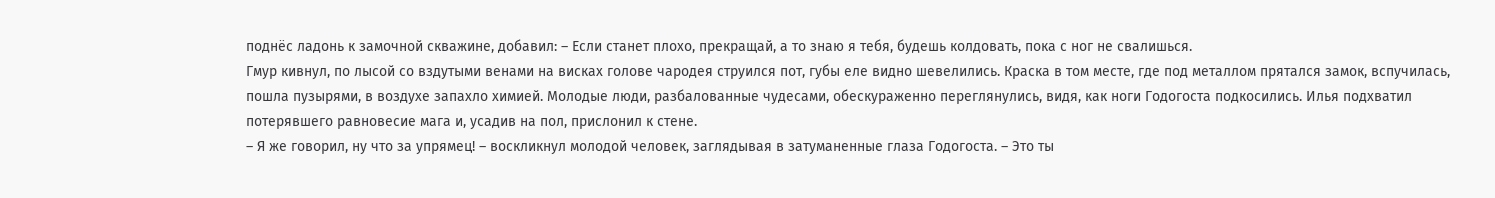поднёс ладонь к замочной скважине, добавил: – Если станет плохо, прекращай, а то знаю я тебя, будешь колдовать, пока с ног не свалишься.
Гмур кивнул, по лысой со вздутыми венами на висках голове чародея струился пот, губы еле видно шевелились. Краска в том месте, где под металлом прятался замок, вспучилась, пошла пузырями, в воздухе запахло химией. Молодые люди, разбалованные чудесами, обескураженно переглянулись, видя, как ноги Годогоста подкосились. Илья подхватил потерявшего равновесие мага и, усадив на пол, прислонил к стене.
– Я же говорил, ну что за упрямец! – воскликнул молодой человек, заглядывая в затуманенные глаза Годогоста. – Это ты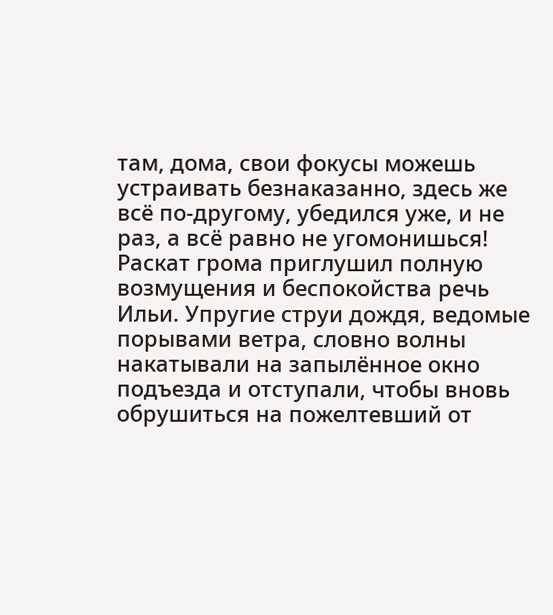там, дома, свои фокусы можешь устраивать безнаказанно, здесь же всё по-другому, убедился уже, и не раз, а всё равно не угомонишься!
Раскат грома приглушил полную возмущения и беспокойства речь Ильи. Упругие струи дождя, ведомые порывами ветра, словно волны накатывали на запылённое окно подъезда и отступали, чтобы вновь обрушиться на пожелтевший от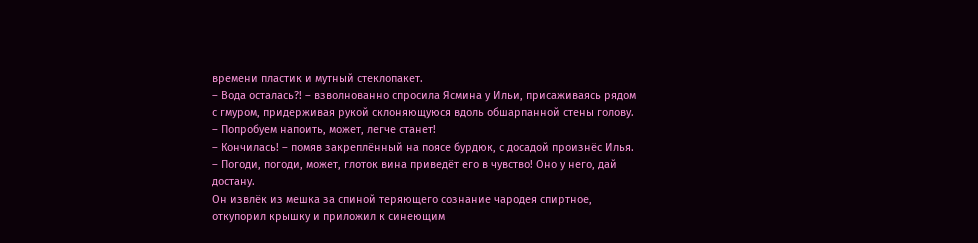времени пластик и мутный стеклопакет.
– Вода осталась?! – взволнованно спросила Ясмина у Ильи, присаживаясь рядом с гмуром, придерживая рукой склоняющуюся вдоль обшарпанной стены голову. – Попробуем напоить, может, легче станет!
– Кончилась! – помяв закреплённый на поясе бурдюк, с досадой произнёс Илья. – Погоди, погоди, может, глоток вина приведёт его в чувство! Оно у него, дай достану.
Он извлёк из мешка за спиной теряющего сознание чародея спиртное, откупорил крышку и приложил к синеющим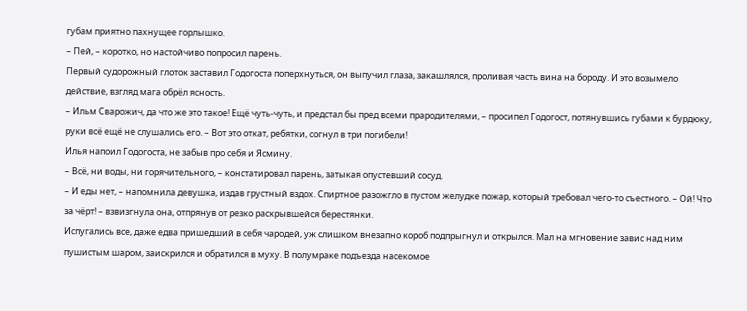губам приятно пахнущее горлышко.
– Пей, – коротко, но настойчиво попросил парень.
Первый судорожный глоток заставил Годогоста поперхнуться, он выпучил глаза, закашлялся, проливая часть вина на бороду. И это возымело действие, взгляд мага обрёл ясность.
– Ильм Сварожич, да что же это такое! Ещё чуть-чуть, и предстал бы пред всеми прародителями, – просипел Годогост, потянувшись губами к бурдюку, руки всё ещё не слушались его. – Вот это откат, ребятки, согнул в три погибели!
Илья напоил Годогоста, не забыв про себя и Ясмину.
– Всё, ни воды, ни горячительного, – констатировал парень, затыкая опустевший сосуд.
– И еды нет, – напомнила девушка, издав грустный вздох. Спиртное разожгло в пустом желудке пожар, который требовал чего-то съестного. – Ой! Что за чёрт! – взвизгнула она, отпрянув от резко раскрывшейся берестянки.
Испугались все, даже едва пришедший в себя чародей, уж слишком внезапно короб подпрыгнул и открылся. Мал на мгновение завис над ним пушистым шаром, заискрился и обратился в муху. В полумраке подъезда насекомое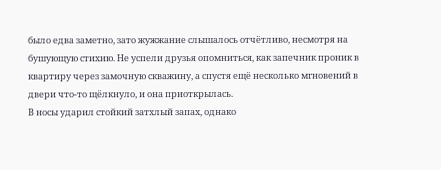было едва заметно, зато жужжание слышалось отчётливо, несмотря на бушующую стихию. Не успели друзья опомниться, как запечник проник в квартиру через замочную скважину, а спустя ещё несколько мгновений в двери что-то щёлкнуло, и она приоткрылась.
В носы ударил стойкий затхлый запах, однако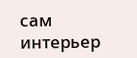сам интерьер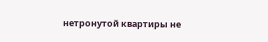нетронутой квартиры не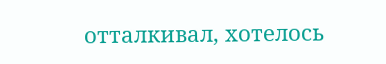отталкивал, хотелось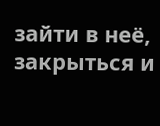зайти в неё, закрыться и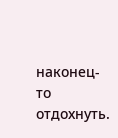наконец-то отдохнуть.